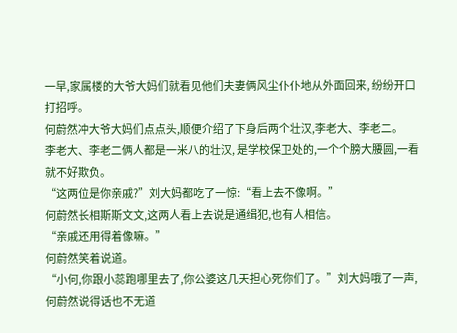一早,家属楼的大爷大妈们就看见他们夫妻俩风尘仆仆地从外面回来, 纷纷开口打招呼。
何蔚然冲大爷大妈们点点头,顺便介绍了下身后两个壮汉,李老大、李老二。
李老大、李老二俩人都是一米八的壮汉, 是学校保卫处的,一个个膀大腰圆,一看就不好欺负。
“这两位是你亲戚?”刘大妈都吃了一惊:“看上去不像啊。”
何蔚然长相斯斯文文,这两人看上去说是通缉犯,也有人相信。
“亲戚还用得着像嘛。”
何蔚然笑着说道。
“小何,你跟小蕊跑哪里去了,你公婆这几天担心死你们了。”刘大妈哦了一声,何蔚然说得话也不无道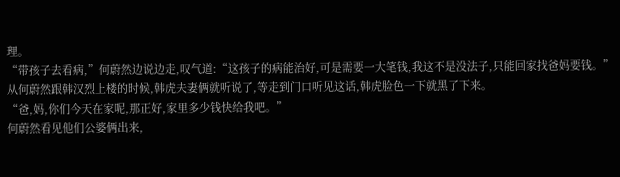理。
“带孩子去看病,”何蔚然边说边走,叹气道:“这孩子的病能治好,可是需要一大笔钱,我这不是没法子,只能回家找爸妈要钱。”
从何蔚然跟韩汉烈上楼的时候,韩虎夫妻俩就听说了,等走到门口听见这话,韩虎脸色一下就黑了下来。
“爸,妈,你们今天在家呢,那正好,家里多少钱快给我吧。”
何蔚然看见他们公婆俩出来,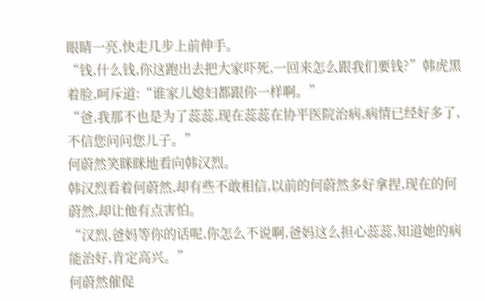眼睛一亮,快走几步上前伸手。
“钱,什么钱,你这跑出去把大家吓死,一回来怎么跟我们要钱?”韩虎黑着脸,呵斥道:“谁家儿媳妇都跟你一样啊。”
“爸,我那不也是为了蕊蕊,现在蕊蕊在协平医院治病,病情已经好多了,不信您问问您儿子。”
何蔚然笑眯眯地看向韩汉烈。
韩汉烈看着何蔚然,却有些不敢相信,以前的何蔚然多好拿捏,现在的何蔚然,却让他有点害怕。
“汉烈,爸妈等你的话呢,你怎么不说啊,爸妈这么担心蕊蕊,知道她的病能治好,肯定高兴。”
何蔚然催促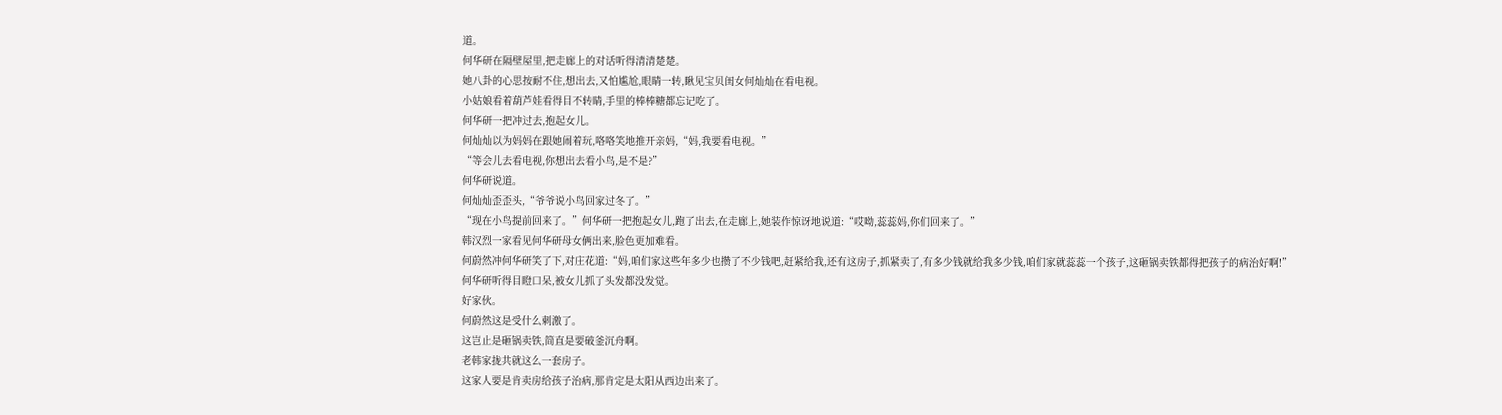道。
何华研在隔壁屋里,把走廊上的对话听得清清楚楚。
她八卦的心思按耐不住,想出去,又怕尴尬,眼睛一转,瞅见宝贝闺女何灿灿在看电视。
小姑娘看着葫芦娃看得目不转睛,手里的棒棒糖都忘记吃了。
何华研一把冲过去,抱起女儿。
何灿灿以为妈妈在跟她闹着玩,咯咯笑地推开亲妈,“妈,我要看电视。”
“等会儿去看电视,你想出去看小鸟,是不是?”
何华研说道。
何灿灿歪歪头,“爷爷说小鸟回家过冬了。”
“现在小鸟提前回来了。”何华研一把抱起女儿,跑了出去,在走廊上,她装作惊讶地说道:“哎呦,蕊蕊妈,你们回来了。”
韩汉烈一家看见何华研母女俩出来,脸色更加难看。
何蔚然冲何华研笑了下,对庄花道:“妈,咱们家这些年多少也攒了不少钱吧,赶紧给我,还有这房子,抓紧卖了,有多少钱就给我多少钱,咱们家就蕊蕊一个孩子,这砸锅卖铁都得把孩子的病治好啊!”
何华研听得目瞪口呆,被女儿抓了头发都没发觉。
好家伙。
何蔚然这是受什么刺激了。
这岂止是砸锅卖铁,简直是要破釜沉舟啊。
老韩家拢共就这么一套房子。
这家人要是肯卖房给孩子治病,那肯定是太阳从西边出来了。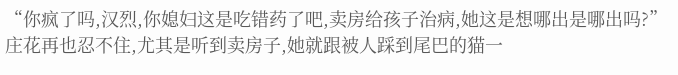“你疯了吗,汉烈,你媳妇这是吃错药了吧,卖房给孩子治病,她这是想哪出是哪出吗?”
庄花再也忍不住,尤其是听到卖房子,她就跟被人踩到尾巴的猫一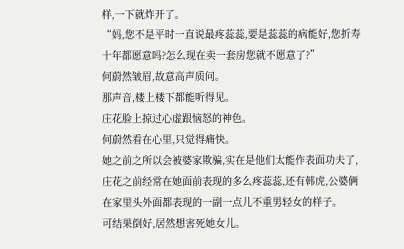样,一下就炸开了。
“妈,您不是平时一直说最疼蕊蕊,要是蕊蕊的病能好,您折寿十年都愿意吗?怎么现在卖一套房您就不愿意了?”
何蔚然皱眉,故意高声质问。
那声音,楼上楼下都能听得见。
庄花脸上掠过心虚跟恼怒的神色。
何蔚然看在心里,只觉得痛快。
她之前之所以会被婆家欺骗,实在是他们太能作表面功夫了,庄花之前经常在她面前表现的多么疼蕊蕊,还有韩虎,公婆俩在家里头外面都表现的一副一点儿不重男轻女的样子。
可结果倒好,居然想害死她女儿。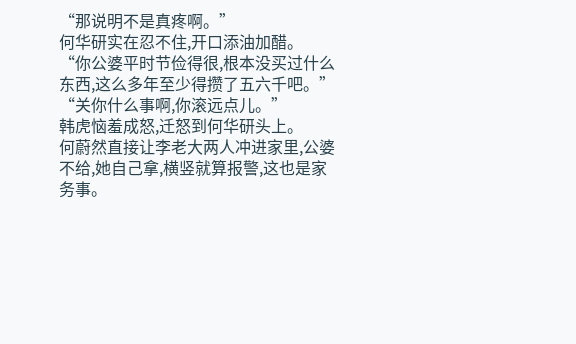“那说明不是真疼啊。”
何华研实在忍不住,开口添油加醋。
“你公婆平时节俭得很,根本没买过什么东西,这么多年至少得攒了五六千吧。”
“关你什么事啊,你滚远点儿。”
韩虎恼羞成怒,迁怒到何华研头上。
何蔚然直接让李老大两人冲进家里,公婆不给,她自己拿,横竖就算报警,这也是家务事。